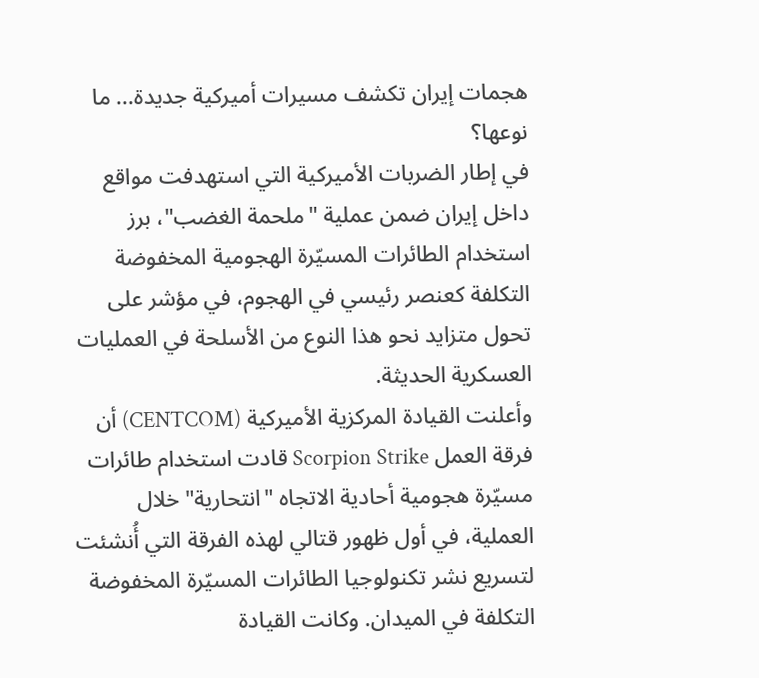هجمات إيران تكشف مسيرات أميركية جديدة... ما نوعها؟
في إطار الضربات الأميركية التي استهدفت مواقع داخل إيران ضمن عملية "ملحمة الغضب"، برز استخدام الطائرات المسيّرة الهجومية المخفوضة التكلفة كعنصر رئيسي في الهجوم، في مؤشر على تحول متزايد نحو هذا النوع من الأسلحة في العمليات العسكرية الحديثة.
وأعلنت القيادة المركزية الأميركية (CENTCOM) أن فرقة العمل Scorpion Strike قادت استخدام طائرات مسيّرة هجومية أحادية الاتجاه "انتحارية" خلال العملية، في أول ظهور قتالي لهذه الفرقة التي أُنشئت لتسريع نشر تكنولوجيا الطائرات المسيّرة المخفوضة التكلفة في الميدان. وكانت القيادة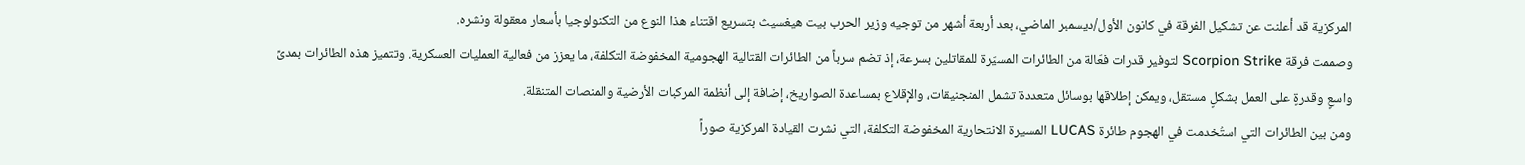المركزية قد أعلنت عن تشكيل الفرقة في كانون الأول/ديسمبر الماضي، بعد أربعة أشهر من توجيه وزير الحرب بيت هيغسيث بتسريع اقتناء هذا النوع من التكنولوجيا بأسعار معقولة ونشره.
وصممت فرقة Scorpion Strike لتوفير قدرات فعّالة من الطائرات المسيّرة للمقاتلين بسرعة، إذ تضم سرباً من الطائرات القتالية الهجومية المخفوضة التكلفة، ما يعزز من فعالية العمليات العسكرية. وتتميز هذه الطائرات بمدىً واسعٍ وقدرةٍ على العمل بشكلٍ مستقل، ويمكن إطلاقها بوسائل متعددة تشمل المنجنيقات، والإقلاع بمساعدة الصواريخ، إضافة إلى أنظمة المركبات الأرضية والمنصات المتنقلة.
ومن بين الطائرات التي استُخدمت في الهجوم طائرة LUCAS المسيرة الانتحارية المخفوضة التكلفة، التي نشرت القيادة المركزية صوراً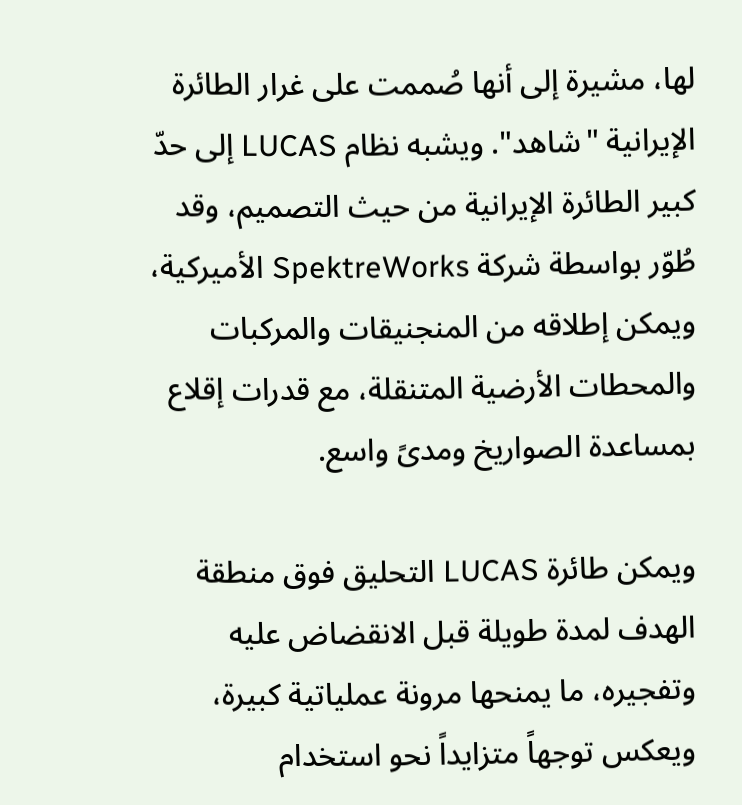لها، مشيرة إلى أنها صُممت على غرار الطائرة الإيرانية "شاهد". ويشبه نظام LUCAS إلى حدّ كبير الطائرة الإيرانية من حيث التصميم، وقد طُوّر بواسطة شركة SpektreWorks الأميركية، ويمكن إطلاقه من المنجنيقات والمركبات والمحطات الأرضية المتنقلة، مع قدرات إقلاع بمساعدة الصواريخ ومدىً واسع.

ويمكن طائرة LUCAS التحليق فوق منطقة الهدف لمدة طويلة قبل الانقضاض عليه وتفجيره، ما يمنحها مرونة عملياتية كبيرة، ويعكس توجهاً متزايداً نحو استخدام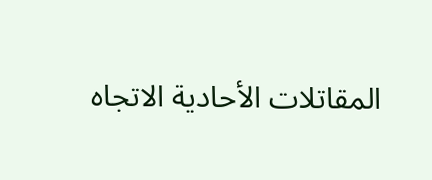المقاتلات الأحادية الاتجاه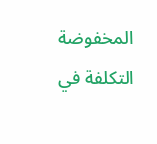المخفوضة التكلفة في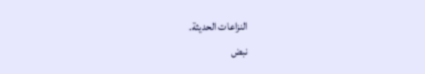النزاعات الحديثة.
نبض